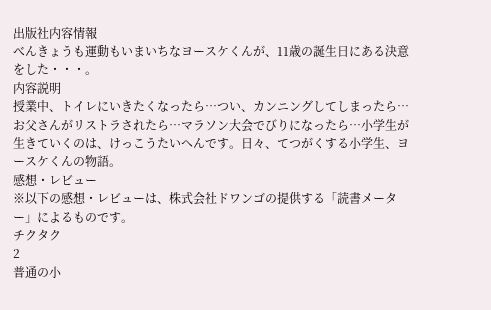出版社内容情報
べんきょうも運動もいまいちなヨースケくんが、11歳の誕生日にある決意をした・・・。
内容説明
授業中、トイレにいきたくなったら…つい、カンニングしてしまったら…お父さんがリストラされたら…マラソン大会でびりになったら…小学生が生きていくのは、けっこうたいへんです。日々、てつがくする小学生、ヨースケくんの物語。
感想・レビュー
※以下の感想・レビューは、株式会社ドワンゴの提供する「読書メーター」によるものです。
チクタク
2
普通の小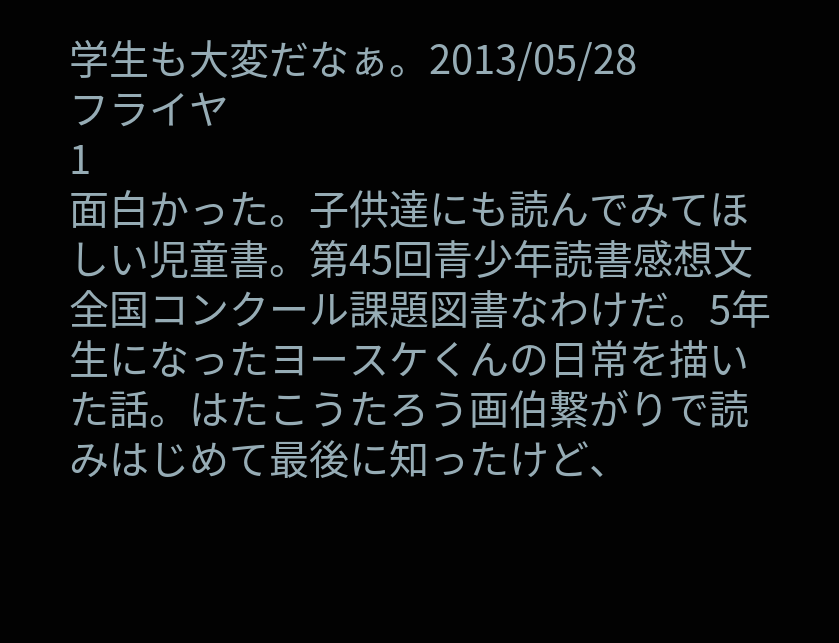学生も大変だなぁ。2013/05/28
フライヤ
1
面白かった。子供達にも読んでみてほしい児童書。第45回青少年読書感想文全国コンクール課題図書なわけだ。5年生になったヨースケくんの日常を描いた話。はたこうたろう画伯繋がりで読みはじめて最後に知ったけど、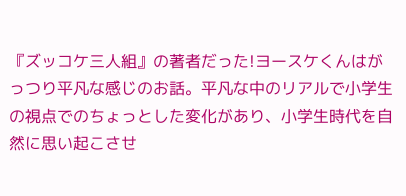『ズッコケ三人組』の著者だった!ヨースケくんはがっつり平凡な感じのお話。平凡な中のリアルで小学生の視点でのちょっとした変化があり、小学生時代を自然に思い起こさせ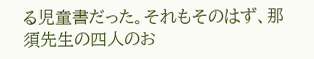る児童書だった。それもそのはず、那須先生の四人のお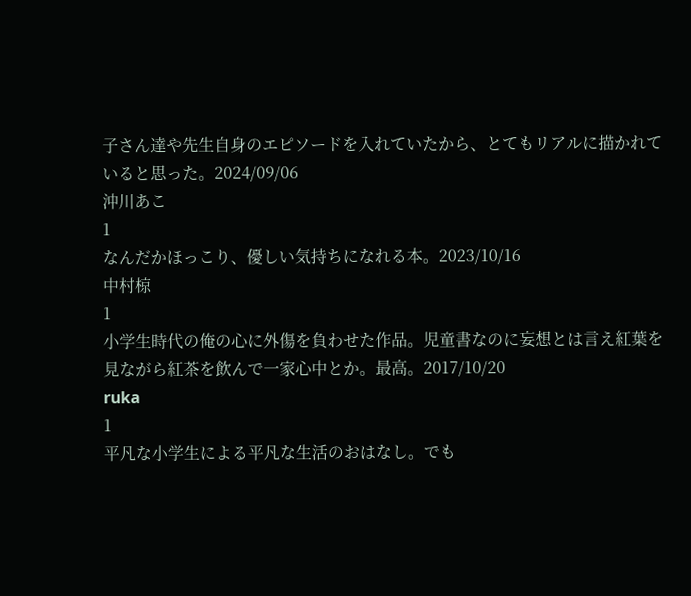子さん達や先生自身のエピソードを入れていたから、とてもリアルに描かれていると思った。2024/09/06
沖川あこ
1
なんだかほっこり、優しい気持ちになれる本。2023/10/16
中村椋
1
小学生時代の俺の心に外傷を負わせた作品。児童書なのに妄想とは言え紅葉を見ながら紅茶を飲んで一家心中とか。最高。2017/10/20
ruka
1
平凡な小学生による平凡な生活のおはなし。でも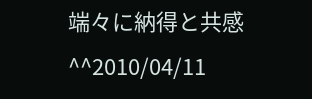端々に納得と共感^^2010/04/11